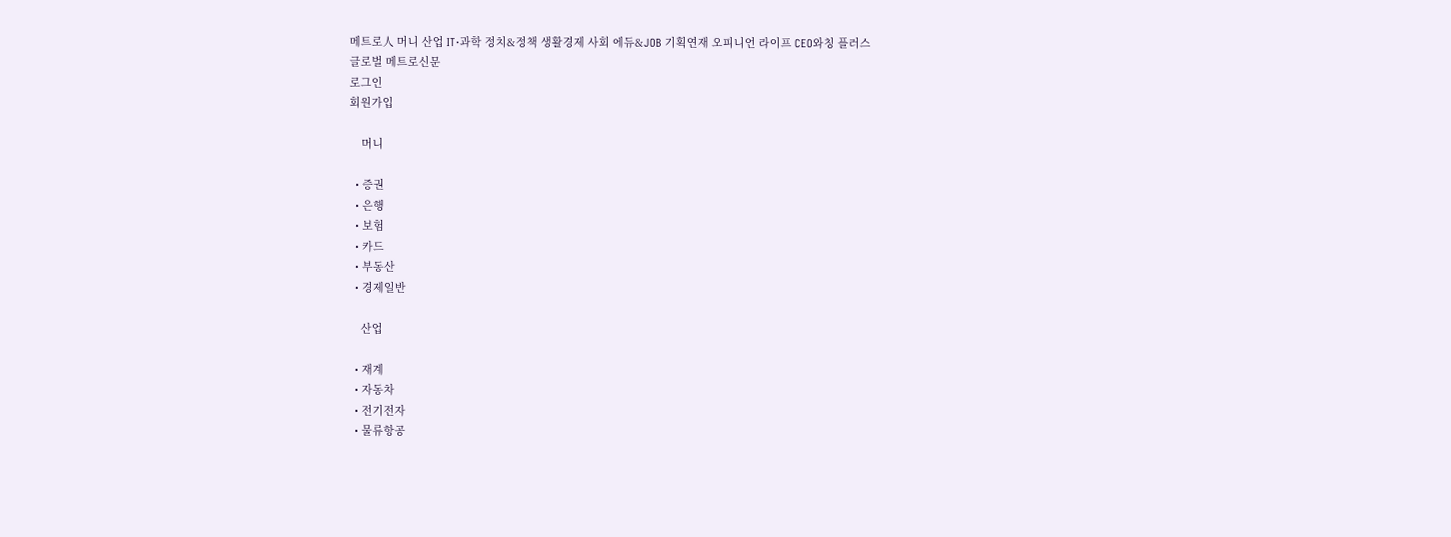메트로人 머니 산업 IT·과학 정치&정책 생활경제 사회 에듀&JOB 기획연재 오피니언 라이프 CEO와칭 플러스
글로벌 메트로신문
로그인
회원가입

    머니

  • 증권
  • 은행
  • 보험
  • 카드
  • 부동산
  • 경제일반

    산업

  • 재계
  • 자동차
  • 전기전자
  • 물류항공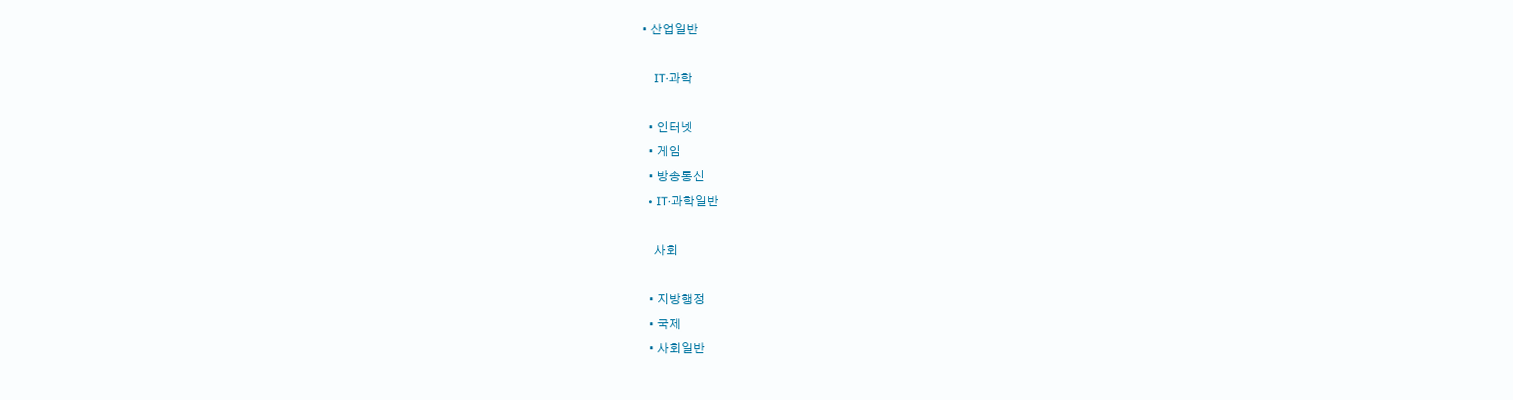• 산업일반

    IT·과학

  • 인터넷
  • 게임
  • 방송통신
  • IT·과학일반

    사회

  • 지방행정
  • 국제
  • 사회일반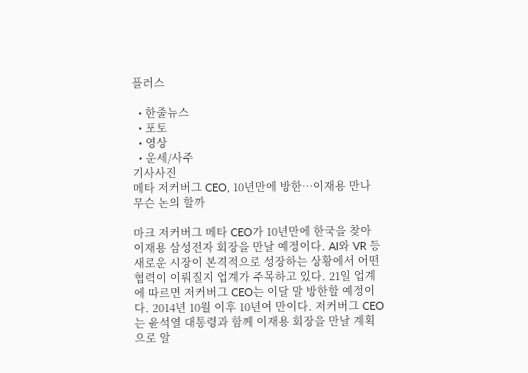플러스

  • 한줄뉴스
  • 포토
  • 영상
  • 운세/사주
기사사진
메타 저커버그 CEO, 10년만에 방한…이재용 만나 무슨 논의 할까

마크 저커버그 메타 CEO가 10년만에 한국을 찾아 이재용 삼성전자 회장을 만날 예정이다. AI와 VR 등 새로운 시장이 본격적으로 성장하는 상황에서 어떤 협력이 이뤄질지 업계가 주목하고 있다. 21일 업계에 따르면 저커버그 CEO는 이달 말 방한할 예정이다. 2014년 10월 이후 10년여 만이다. 저커버그 CEO는 윤석열 대통령과 함께 이재용 회장을 만날 계획으로 알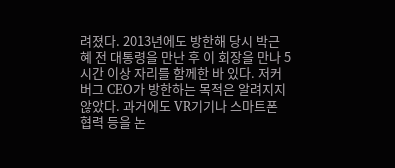려졌다. 2013년에도 방한해 당시 박근혜 전 대통령을 만난 후 이 회장을 만나 5시간 이상 자리를 함께한 바 있다. 저커버그 CEO가 방한하는 목적은 알려지지 않았다. 과거에도 VR기기나 스마트폰 협력 등을 논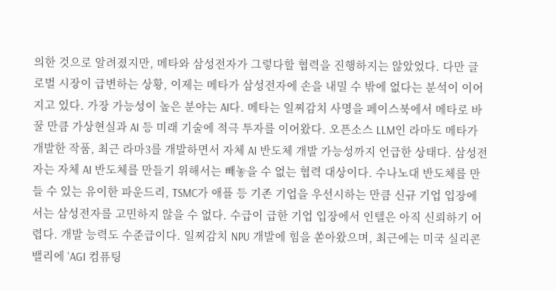의한 것으로 알려졌지만, 메타와 삼성전자가 그렇다할 협력을 진행하지는 않았었다. 다만 글로벌 시장이 급변하는 상황, 이제는 메타가 삼성전자에 손을 내밀 수 밖에 없다는 분석이 이어지고 있다. 가장 가능성이 높은 분야는 AI다. 메타는 일찌감치 사명을 페이스북에서 메타로 바꿀 만큼 가상현실과 AI 등 미래 기술에 적극 투자를 이어왔다. 오픈소스 LLM인 라마도 메타가 개발한 작품, 최근 라마3를 개발하면서 자체 AI 반도체 개발 가능성까지 언급한 상태다. 삼성전자는 자체 AI 반도체를 만들기 위해서는 빼놓을 수 없는 협력 대상이다. 수나노대 반도체를 만들 수 있는 유이한 파운드리, TSMC가 애플 등 기존 기업을 우선시하는 만큼 신규 기업 입장에서는 삼성전자를 고민하지 않을 수 없다. 수급이 급한 기업 입장에서 인텔은 아직 신뢰하기 어렵다. 개발 능력도 수준급이다. 일찌감치 NPU 개발에 힘을 쏟아왔으며, 최근에는 미국 실리콘밸리에 'AGI 컴퓨팅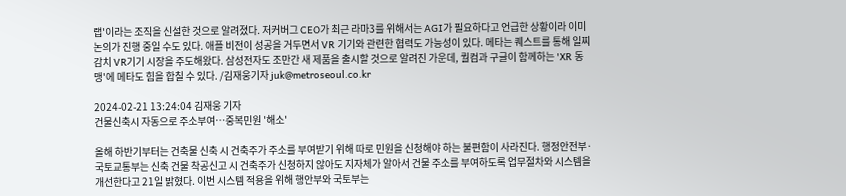랩'이라는 조직을 신설한 것으로 알려졌다. 저커버그 CEO가 최근 라마3를 위해서는 AGI가 필요하다고 언급한 상황이라 이미 논의가 진행 중일 수도 있다. 애플 비전이 성공을 거두면서 VR 기기와 관련한 협력도 가능성이 있다. 메타는 퀘스트를 통해 일찌감치 VR기기 시장을 주도해왔다. 삼성전자도 조만간 새 제품을 출시할 것으로 알려진 가운데, 퀄컴과 구글이 함께하는 'XR 동맹'에 메타도 힘을 합칠 수 있다. /김재웅기자 juk@metroseoul.co.kr

2024-02-21 13:24:04 김재웅 기자
건물신축시 자동으로 주소부여…중복민원 '해소'

올해 하반기부터는 건축물 신축 시 건축주가 주소를 부여받기 위해 따로 민원을 신청해야 하는 불편함이 사라진다. 행정안전부·국토교통부는 신축 건물 착공신고 시 건축주가 신청하지 않아도 지자체가 알아서 건물 주소를 부여하도록 업무절차와 시스템을 개선한다고 21일 밝혔다. 이번 시스템 적용을 위해 행안부와 국토부는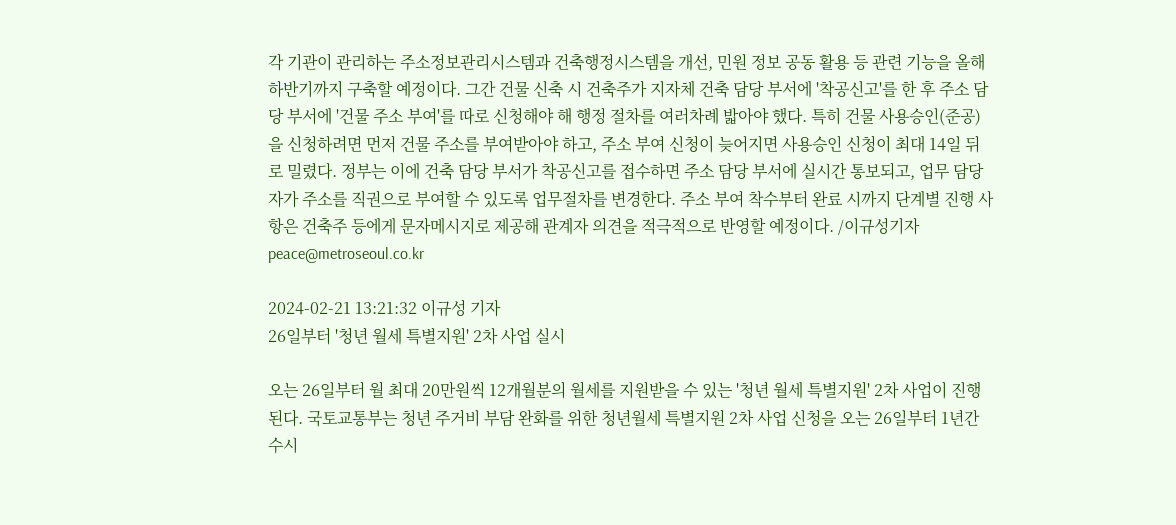각 기관이 관리하는 주소정보관리시스템과 건축행정시스템을 개선, 민원 정보 공동 활용 등 관련 기능을 올해 하반기까지 구축할 예정이다. 그간 건물 신축 시 건축주가 지자체 건축 담당 부서에 '착공신고'를 한 후 주소 담당 부서에 '건물 주소 부여'를 따로 신청해야 해 행정 절차를 여러차례 밟아야 했다. 특히 건물 사용승인(준공)을 신청하려면 먼저 건물 주소를 부여받아야 하고, 주소 부여 신청이 늦어지면 사용승인 신청이 최대 14일 뒤로 밀렸다. 정부는 이에 건축 담당 부서가 착공신고를 접수하면 주소 담당 부서에 실시간 통보되고, 업무 담당자가 주소를 직권으로 부여할 수 있도록 업무절차를 변경한다. 주소 부여 착수부터 완료 시까지 단계별 진행 사항은 건축주 등에게 문자메시지로 제공해 관계자 의견을 적극적으로 반영할 예정이다. /이규성기자 peace@metroseoul.co.kr

2024-02-21 13:21:32 이규성 기자
26일부터 '청년 월세 특별지원' 2차 사업 실시

오는 26일부터 월 최대 20만원씩 12개월분의 월세를 지원받을 수 있는 '청년 월세 특별지원' 2차 사업이 진행된다. 국토교통부는 청년 주거비 부담 완화를 위한 청년월세 특별지원 2차 사업 신청을 오는 26일부터 1년간 수시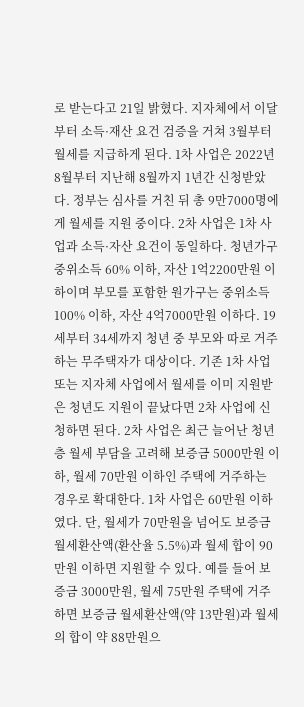로 받는다고 21일 밝혔다. 지자체에서 이달부터 소득·재산 요건 검증을 거쳐 3월부터 월세를 지급하게 된다. 1차 사업은 2022년 8월부터 지난해 8월까지 1년간 신청받았다. 정부는 심사를 거친 뒤 총 9만7000명에게 월세를 지원 중이다. 2차 사업은 1차 사업과 소득·자산 요건이 동일하다. 청년가구 중위소득 60% 이하, 자산 1억2200만원 이하이며 부모를 포함한 원가구는 중위소득 100% 이하, 자산 4억7000만원 이하다. 19세부터 34세까지 청년 중 부모와 따로 거주하는 무주택자가 대상이다. 기존 1차 사업 또는 지자체 사업에서 월세를 이미 지원받은 청년도 지원이 끝났다면 2차 사업에 신청하면 된다. 2차 사업은 최근 늘어난 청년층 월세 부담을 고려해 보증금 5000만원 이하, 월세 70만원 이하인 주택에 거주하는 경우로 확대한다. 1차 사업은 60만원 이하였다. 단, 월세가 70만원을 넘어도 보증금 월세환산액(환산율 5.5%)과 월세 합이 90만원 이하면 지원할 수 있다. 예를 들어 보증금 3000만원, 월세 75만원 주택에 거주하면 보증금 월세환산액(약 13만원)과 월세의 합이 약 88만원으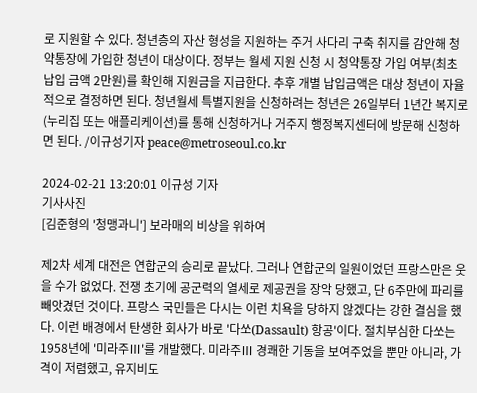로 지원할 수 있다. 청년층의 자산 형성을 지원하는 주거 사다리 구축 취지를 감안해 청약통장에 가입한 청년이 대상이다. 정부는 월세 지원 신청 시 청약통장 가입 여부(최초 납입 금액 2만원)를 확인해 지원금을 지급한다. 추후 개별 납입금액은 대상 청년이 자율적으로 결정하면 된다. 청년월세 특별지원을 신청하려는 청년은 26일부터 1년간 복지로(누리집 또는 애플리케이션)를 통해 신청하거나 거주지 행정복지센터에 방문해 신청하면 된다. /이규성기자 peace@metroseoul.co.kr

2024-02-21 13:20:01 이규성 기자
기사사진
[김준형의 '청맹과니'] 보라매의 비상을 위하여

제2차 세계 대전은 연합군의 승리로 끝났다. 그러나 연합군의 일원이었던 프랑스만은 웃을 수가 없었다. 전쟁 초기에 공군력의 열세로 제공권을 장악 당했고, 단 6주만에 파리를 빼앗겼던 것이다. 프랑스 국민들은 다시는 이런 치욕을 당하지 않겠다는 강한 결심을 했다. 이런 배경에서 탄생한 회사가 바로 '다쏘(Dassault) 항공'이다. 절치부심한 다쏘는 1958년에 '미라주Ⅲ'를 개발했다. 미라주Ⅲ 경쾌한 기동을 보여주었을 뿐만 아니라, 가격이 저렴했고, 유지비도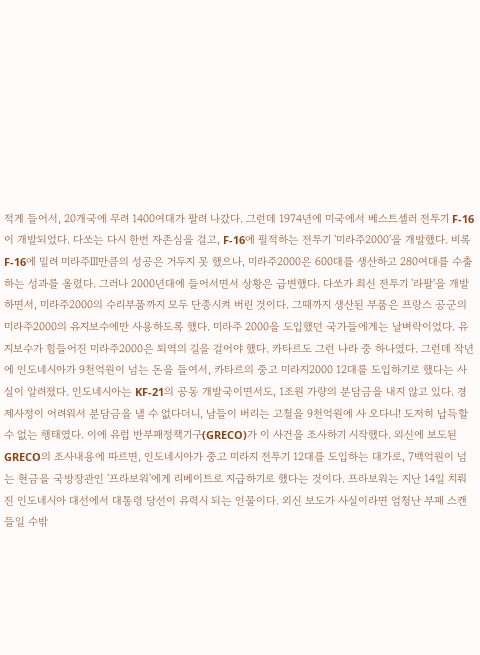적게 들어서, 20개국에 무려 1400여대가 팔려 나갔다. 그런데 1974년에 미국에서 베스트셀러 전투기 F-16이 개발되었다. 다쏘는 다시 한번 자존심을 걸고, F-16에 필적하는 전투기 '미라주2000'을 개발했다. 비록 F-16에 밀려 미라주Ⅲ만큼의 성공은 거두지 못 했으나, 미라주2000은 600대를 생산하고 280여대를 수출하는 성과를 올렸다. 그러나 2000년대에 들어서면서 상황은 급변했다. 다쏘가 최신 전투기 '라팔'을 개발하면서, 미라주2000의 수리부품까지 모두 단종시켜 버린 것이다. 그때까지 생산된 부품은 프랑스 공군의 미라주2000의 유지보수에만 사용하도록 했다. 미라주 2000을 도입했던 국가들에게는 날벼락이었다. 유지보수가 힘들어진 미라주2000은 퇴역의 길을 걸어야 했다. 카타르도 그런 나라 중 하나였다. 그런데 작년에 인도네시아가 9천억원이 넘는 돈을 들여서, 카타르의 중고 미라지2000 12대를 도입하기로 했다는 사실이 알려졌다. 인도네시아는 KF-21의 공동 개발국이면서도, 1조원 가량의 분담금을 내지 않고 있다. 경제사정이 어려워서 분담금을 낼 수 없다더니, 남들이 버리는 고철을 9천억원에 사 오다니! 도저히 납득할 수 없는 행태였다. 이에 유럽 반부패정책기구(GRECO)가 이 사건을 조사하기 시작했다. 외신에 보도된 GRECO의 조사내용에 따르면, 인도네시아가 중고 미라지 전투기 12대를 도입하는 대가로, 7백억원이 넘는 현금을 국방장관인 '프라보워'에게 리베이트로 지급하기로 했다는 것이다. 프라보워는 지난 14일 치뤄진 인도네시아 대선에서 대통령 당선이 유력시 되는 인물이다. 외신 보도가 사실이라면 엄청난 부패 스캔들일 수밖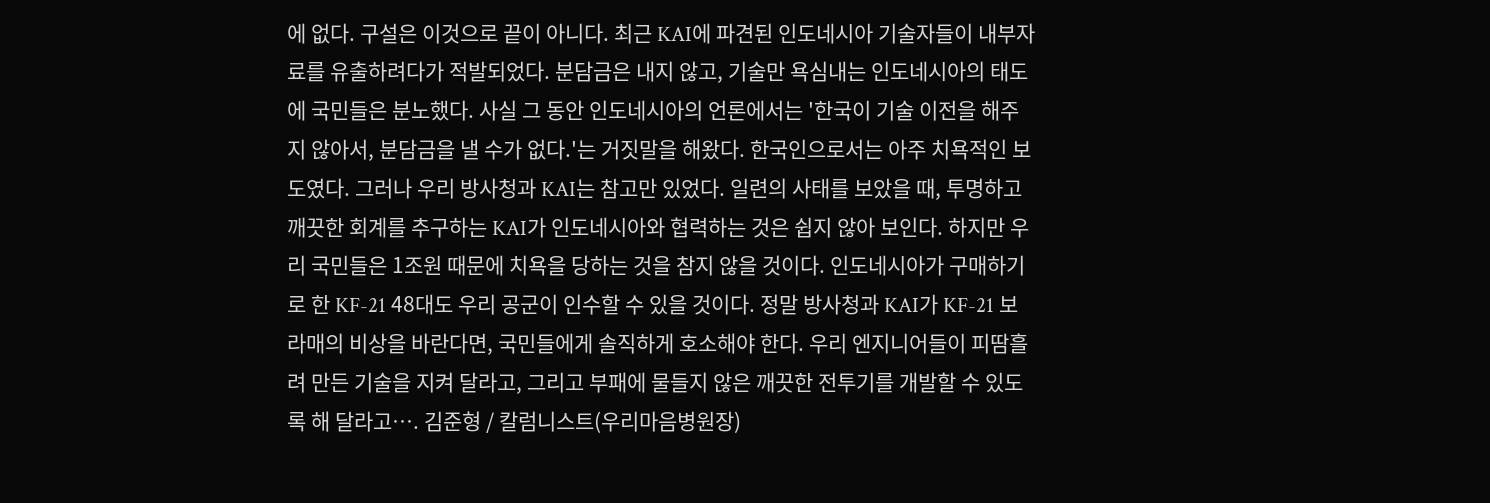에 없다. 구설은 이것으로 끝이 아니다. 최근 KAI에 파견된 인도네시아 기술자들이 내부자료를 유출하려다가 적발되었다. 분담금은 내지 않고, 기술만 욕심내는 인도네시아의 태도에 국민들은 분노했다. 사실 그 동안 인도네시아의 언론에서는 '한국이 기술 이전을 해주지 않아서, 분담금을 낼 수가 없다.'는 거짓말을 해왔다. 한국인으로서는 아주 치욕적인 보도였다. 그러나 우리 방사청과 KAI는 참고만 있었다. 일련의 사태를 보았을 때, 투명하고 깨끗한 회계를 추구하는 KAI가 인도네시아와 협력하는 것은 쉽지 않아 보인다. 하지만 우리 국민들은 1조원 때문에 치욕을 당하는 것을 참지 않을 것이다. 인도네시아가 구매하기로 한 KF-21 48대도 우리 공군이 인수할 수 있을 것이다. 정말 방사청과 KAI가 KF-21 보라매의 비상을 바란다면, 국민들에게 솔직하게 호소해야 한다. 우리 엔지니어들이 피땀흘려 만든 기술을 지켜 달라고, 그리고 부패에 물들지 않은 깨끗한 전투기를 개발할 수 있도록 해 달라고…. 김준형 / 칼럼니스트(우리마음병원장)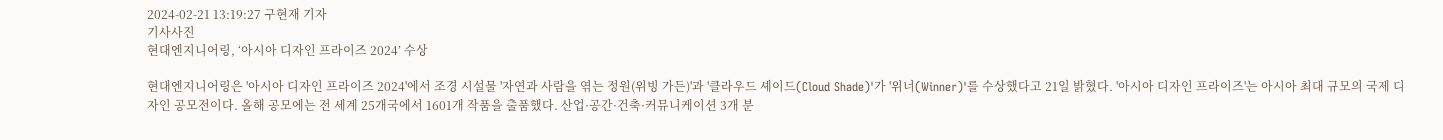2024-02-21 13:19:27 구현재 기자
기사사진
현대엔지니어링, ‘아시아 디자인 프라이즈 2024’ 수상

현대엔지니어링은 '아시아 디자인 프라이즈 2024'에서 조경 시설물 '자연과 사람을 엮는 정원(위빙 가든)'과 '클라우드 셰이드(Cloud Shade)'가 '위너(Winner)'를 수상했다고 21일 밝혔다. '아시아 디자인 프라이즈'는 아시아 최대 규모의 국제 디자인 공모전이다. 올해 공모에는 전 세계 25개국에서 1601개 작품을 출품했다. 산업·공간·건축·커뮤니케이션 3개 분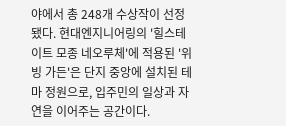야에서 총 248개 수상작이 선정됐다. 현대엔지니어링의 '힐스테이트 모종 네오루체'에 적용된 '위빙 가든'은 단지 중앙에 설치된 테마 정원으로, 입주민의 일상과 자연을 이어주는 공간이다.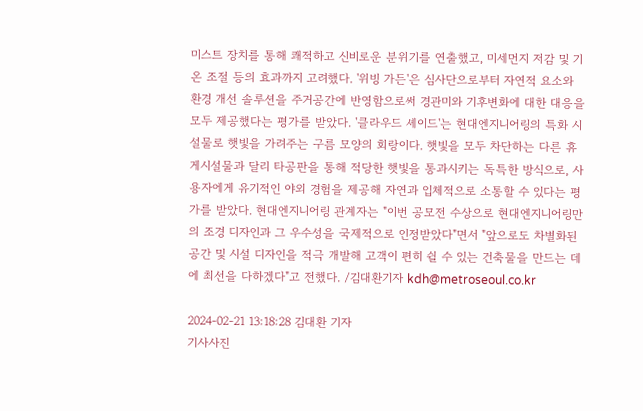미스트 장치를 통해 쾌적하고 신비로운 분위기를 연출했고, 미세먼지 저감 및 기온 조절 등의 효과까지 고려했다. '위빙 가든'은 심사단으로부터 자연적 요소와 환경 개선 솔루션을 주거공간에 반영함으로써 경관미와 기후변화에 대한 대응을 모두 제공했다는 평가를 받았다. '클라우드 셰이드'는 현대엔지니어링의 특화 시설물로 햇빛을 가려주는 구름 모양의 회랑이다. 햇빛을 모두 차단하는 다른 휴게시설물과 달리 타공판을 통해 적당한 햇빛을 통과시키는 독특한 방식으로, 사용자에게 유기적인 야외 경험을 제공해 자연과 입체적으로 소통할 수 있다는 평가를 받았다. 현대엔지니어링 관계자는 "이번 공모전 수상으로 현대엔지니어링만의 조경 디자인과 그 우수성을 국제적으로 인정받았다"면서 "앞으로도 차별화된 공간 및 시설 디자인을 적극 개발해 고객이 편히 쉴 수 있는 건축물을 만드는 데에 최선을 다하겠다"고 전했다. /김대환기자 kdh@metroseoul.co.kr

2024-02-21 13:18:28 김대환 기자
기사사진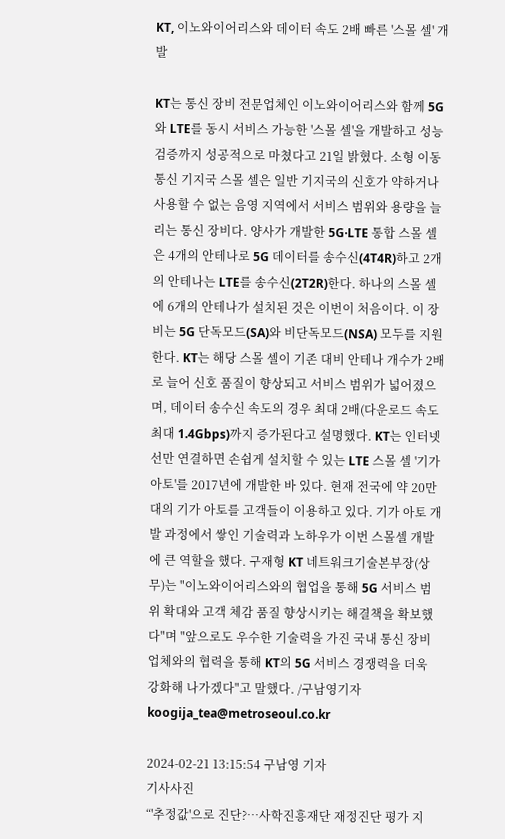KT, 이노와이어리스와 데이터 속도 2배 빠른 '스몰 셀' 개발

KT는 통신 장비 전문업체인 이노와이어리스와 함께 5G와 LTE를 동시 서비스 가능한 '스몰 셀'을 개발하고 성능 검증까지 성공적으로 마쳤다고 21일 밝혔다. 소형 이동통신 기지국 스몰 셀은 일반 기지국의 신호가 약하거나 사용할 수 없는 음영 지역에서 서비스 범위와 용량을 늘리는 통신 장비다. 양사가 개발한 5G·LTE 통합 스몰 셀은 4개의 안테나로 5G 데이터를 송수신(4T4R)하고 2개의 안테나는 LTE를 송수신(2T2R)한다. 하나의 스몰 셀에 6개의 안테나가 설치된 것은 이번이 처음이다. 이 장비는 5G 단독모드(SA)와 비단독모드(NSA) 모두를 지원한다. KT는 해당 스몰 셀이 기존 대비 안테나 개수가 2배로 늘어 신호 품질이 향상되고 서비스 범위가 넓어졌으며, 데이터 송수신 속도의 경우 최대 2배(다운로드 속도 최대 1.4Gbps)까지 증가된다고 설명했다. KT는 인터넷선만 연결하면 손쉽게 설치할 수 있는 LTE 스몰 셀 '기가 아토'를 2017년에 개발한 바 있다. 현재 전국에 약 20만대의 기가 아토를 고객들이 이용하고 있다. 기가 아토 개발 과정에서 쌓인 기술력과 노하우가 이번 스몰셀 개발에 큰 역할을 했다. 구재형 KT 네트워크기술본부장(상무)는 "이노와이어리스와의 협업을 통해 5G 서비스 범위 확대와 고객 체감 품질 향상시키는 해결책을 확보했다"며 "앞으로도 우수한 기술력을 가진 국내 통신 장비 업체와의 협력을 통해 KT의 5G 서비스 경쟁력을 더욱 강화해 나가겠다"고 말했다. /구남영기자 koogija_tea@metroseoul.co.kr

2024-02-21 13:15:54 구남영 기자
기사사진
“'추정값'으로 진단?…사학진흥재단 재정진단 평가 지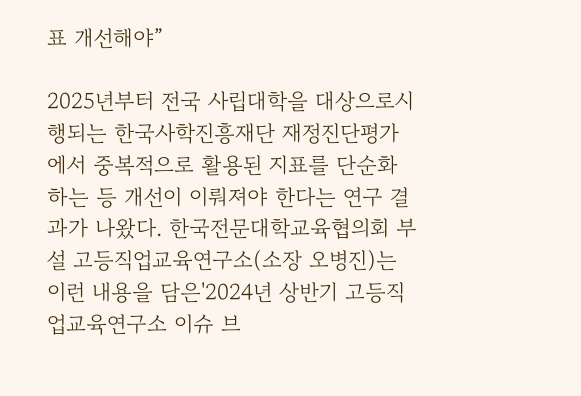표 개선해야”

2025년부터 전국 사립대학을 대상으로시행되는 한국사학진흥재단 재정진단평가에서 중복적으로 활용된 지표를 단순화하는 등 개선이 이뤄져야 한다는 연구 결과가 나왔다. 한국전문대학교육협의회 부설 고등직업교육연구소(소장 오병진)는 이런 내용을 담은'2024년 상반기 고등직업교육연구소 이슈 브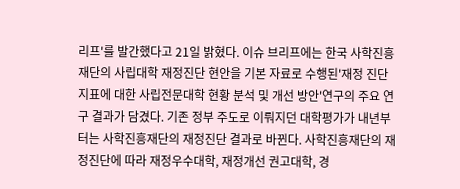리프'를 발간했다고 21일 밝혔다. 이슈 브리프에는 한국 사학진흥재단의 사립대학 재정진단 현안을 기본 자료로 수행된'재정 진단지표에 대한 사립전문대학 현황 분석 및 개선 방안'연구의 주요 연구 결과가 담겼다. 기존 정부 주도로 이뤄지던 대학평가가 내년부터는 사학진흥재단의 재정진단 결과로 바뀐다. 사학진흥재단의 재정진단에 따라 재정우수대학, 재정개선 권고대학, 경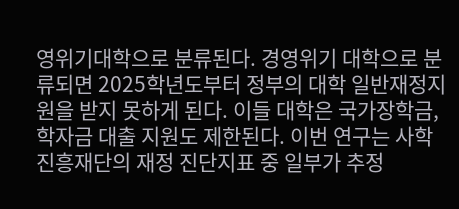영위기대학으로 분류된다. 경영위기 대학으로 분류되면 2025학년도부터 정부의 대학 일반재정지원을 받지 못하게 된다. 이들 대학은 국가장학금, 학자금 대출 지원도 제한된다. 이번 연구는 사학진흥재단의 재정 진단지표 중 일부가 추정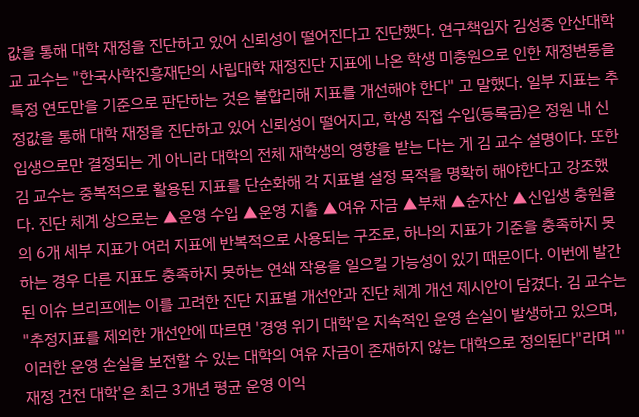값을 통해 대학 재정을 진단하고 있어 신뢰성이 떨어진다고 진단했다. 연구책임자 김성중 안산대학교 교수는 "한국사학진흥재단의 사립대학 재정진단 지표에 나온 학생 미충원으로 인한 재정변동을 특정 연도만을 기준으로 판단하는 것은 불합리해 지표를 개선해야 한다" 고 말했다. 일부 지표는 추정값을 통해 대학 재정을 진단하고 있어 신뢰성이 떨어지고, 학생 직접 수입(등록금)은 정원 내 신입생으로만 결정되는 게 아니라 대학의 전체 재학생의 영향을 받는 다는 게 김 교수 설명이다. 또한 김 교수는 중복적으로 활용된 지표를 단순화해 각 지표별 설정 목적을 명확히 해야한다고 강조했다. 진단 체계 상으로는 ▲운영 수입 ▲운영 지출 ▲여유 자금 ▲부채 ▲순자산 ▲신입생 충원율의 6개 세부 지표가 여러 지표에 반복적으로 사용되는 구조로, 하나의 지표가 기준을 충족하지 못하는 경우 다른 지표도 충족하지 못하는 연쇄 작용을 일으킬 가능성이 있기 때문이다. 이번에 발간된 이슈 브리프에는 이를 고려한 진단 지표별 개선안과 진단 체계 개선 제시안이 담겼다. 김 교수는 "추정지표를 제외한 개선안에 따르면 '경영 위기 대학'은 지속적인 운영 손실이 발생하고 있으며, 이러한 운영 손실을 보전할 수 있는 대학의 여유 자금이 존재하지 않는 대학으로 정의된다"라며 "'재정 건전 대학'은 최근 3개년 평균 운영 이익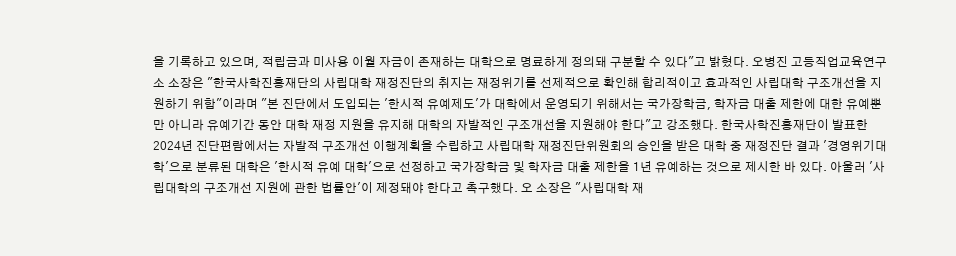을 기록하고 있으며, 적립금과 미사용 이월 자금이 존재하는 대학으로 명료하게 정의돼 구분할 수 있다"고 밝혔다. 오병진 고등직업교육연구소 소장은 "한국사학진흥재단의 사립대학 재정진단의 취지는 재정위기를 선제적으로 확인해 합리적이고 효과적인 사립대학 구조개선을 지원하기 위함"이라며 "본 진단에서 도입되는 '한시적 유예제도'가 대학에서 운영되기 위해서는 국가장학금, 학자금 대출 제한에 대한 유예뿐만 아니라 유예기간 동안 대학 재정 지원을 유지해 대학의 자발적인 구조개선을 지원해야 한다"고 강조했다. 한국사학진흥재단이 발표한 2024년 진단편람에서는 자발적 구조개선 이행계획을 수립하고 사립대학 재정진단위원회의 승인을 받은 대학 중 재정진단 결과 '경영위기대학'으로 분류된 대학은 '한시적 유예 대학'으로 선정하고 국가장학금 및 학자금 대출 제한을 1년 유예하는 것으로 제시한 바 있다. 아울러 '사립대학의 구조개선 지원에 관한 법률안'이 제정돼야 한다고 촉구했다. 오 소장은 "사립대학 재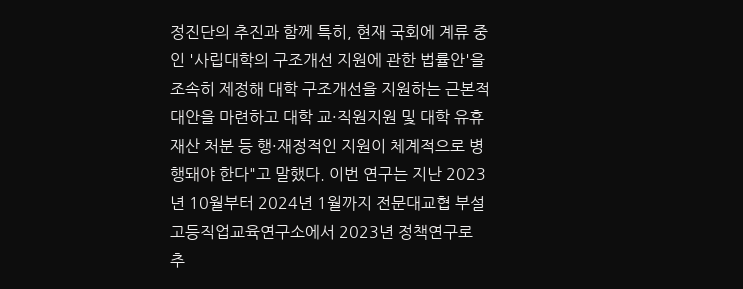정진단의 추진과 함께 특히, 현재 국회에 계류 중인 '사립대학의 구조개선 지원에 관한 법률안'을 조속히 제정해 대학 구조개선을 지원하는 근본적 대안을 마련하고 대학 교·직원지원 및 대학 유휴재산 처분 등 행·재정적인 지원이 체계적으로 병행돼야 한다"고 말했다. 이번 연구는 지난 2023년 10월부터 2024년 1월까지 전문대교협 부설 고등직업교육연구소에서 2023년 정책연구로 추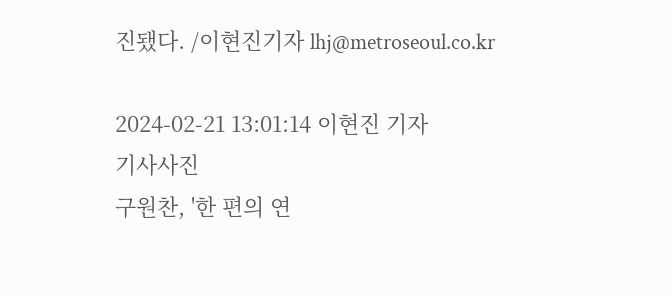진됐다. /이현진기자 lhj@metroseoul.co.kr

2024-02-21 13:01:14 이현진 기자
기사사진
구원찬, '한 편의 연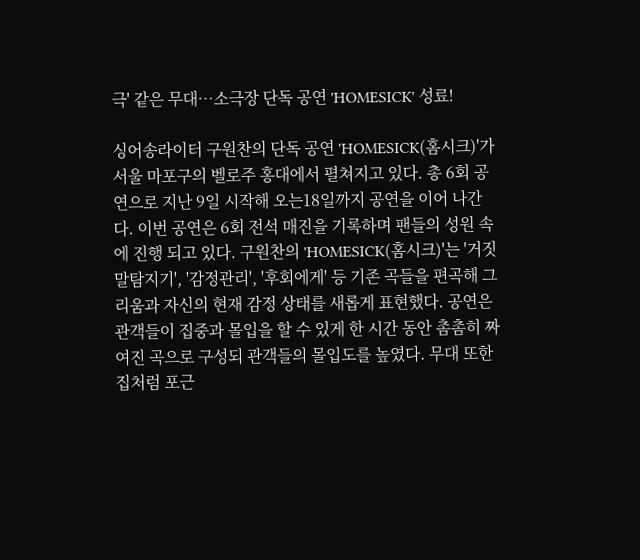극' 같은 무대…소극장 단독 공연 'HOMESICK' 성료!

싱어송라이터 구원찬의 단독 공연 'HOMESICK(홈시크)'가 서울 마포구의 벨로주 홍대에서 펼쳐지고 있다. 총 6회 공연으로 지난 9일 시작해 오는18일까지 공연을 이어 나간다. 이번 공연은 6회 전석 매진을 기록하며 팬들의 성원 속에 진행 되고 있다. 구원찬의 'HOMESICK(홈시크)'는 '거짓말탐지기', '감정관리', '후회에게' 등 기존 곡들을 편곡해 그리움과 자신의 현재 감정 상태를 새롭게 표현했다. 공연은 관객들이 집중과 몰입을 할 수 있게 한 시간 동안 촘촘히 짜여진 곡으로 구성되 관객들의 몰입도를 높였다. 무대 또한 집처럼 포근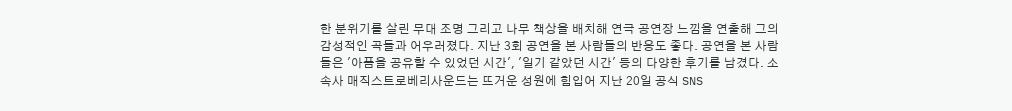한 분위기를 살린 무대 조명 그리고 나무 책상을 배치해 연극 공연장 느낌을 연출해 그의 감성적인 곡들과 어우러졌다. 지난 3회 공연을 본 사람들의 반응도 좋다. 공연을 본 사람들은 '아픔을 공유할 수 있었던 시간', '일기 같았던 시간' 등의 다양한 후기를 남겼다. 소속사 매직스트로베리사운드는 뜨거운 성원에 힘입어 지난 20일 공식 SNS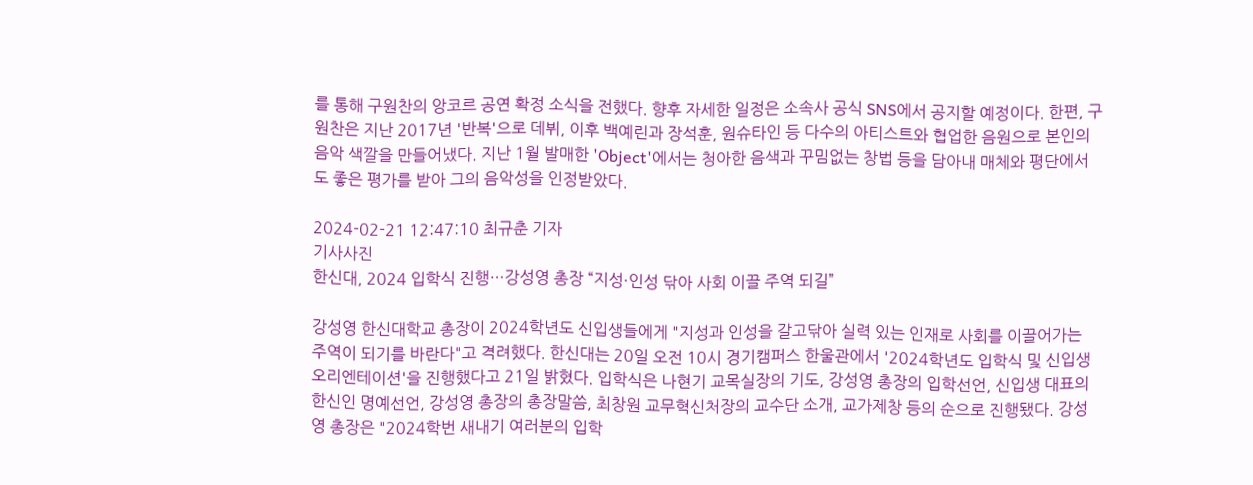를 통해 구원찬의 앙코르 공연 확정 소식을 전했다. 향후 자세한 일정은 소속사 공식 SNS에서 공지할 예정이다. 한편, 구원찬은 지난 2017년 '반복'으로 데뷔, 이후 백예린과 장석훈, 원슈타인 등 다수의 아티스트와 협업한 음원으로 본인의 음악 색깔을 만들어냈다. 지난 1월 발매한 'Object'에서는 청아한 음색과 꾸밈없는 창법 등을 담아내 매체와 평단에서도 좋은 평가를 받아 그의 음악성을 인정받았다.

2024-02-21 12:47:10 최규춘 기자
기사사진
한신대, 2024 입학식 진행…강성영 총장 “지성·인성 닦아 사회 이끌 주역 되길”

강성영 한신대학교 총장이 2024학년도 신입생들에게 "지성과 인성을 갈고닦아 실력 있는 인재로 사회를 이끌어가는 주역이 되기를 바란다"고 격려했다. 한신대는 20일 오전 10시 경기캠퍼스 한울관에서 '2024학년도 입학식 및 신입생 오리엔테이션'을 진행했다고 21일 밝혔다. 입학식은 나현기 교목실장의 기도, 강성영 총장의 입학선언, 신입생 대표의 한신인 명예선언, 강성영 총장의 총장말씀, 최창원 교무혁신처장의 교수단 소개, 교가제창 등의 순으로 진행됐다. 강성영 총장은 "2024학번 새내기 여러분의 입학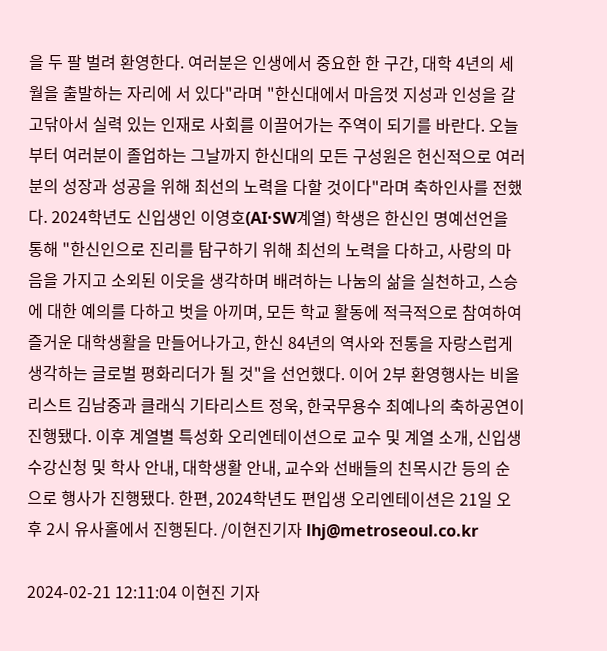을 두 팔 벌려 환영한다. 여러분은 인생에서 중요한 한 구간, 대학 4년의 세월을 출발하는 자리에 서 있다"라며 "한신대에서 마음껏 지성과 인성을 갈고닦아서 실력 있는 인재로 사회를 이끌어가는 주역이 되기를 바란다. 오늘부터 여러분이 졸업하는 그날까지 한신대의 모든 구성원은 헌신적으로 여러분의 성장과 성공을 위해 최선의 노력을 다할 것이다"라며 축하인사를 전했다. 2024학년도 신입생인 이영호(AI·SW계열) 학생은 한신인 명예선언을 통해 "한신인으로 진리를 탐구하기 위해 최선의 노력을 다하고, 사랑의 마음을 가지고 소외된 이웃을 생각하며 배려하는 나눔의 삶을 실천하고, 스승에 대한 예의를 다하고 벗을 아끼며, 모든 학교 활동에 적극적으로 참여하여 즐거운 대학생활을 만들어나가고, 한신 84년의 역사와 전통을 자랑스럽게 생각하는 글로벌 평화리더가 될 것"을 선언했다. 이어 2부 환영행사는 비올리스트 김남중과 클래식 기타리스트 정욱, 한국무용수 최예나의 축하공연이 진행됐다. 이후 계열별 특성화 오리엔테이션으로 교수 및 계열 소개, 신입생 수강신청 및 학사 안내, 대학생활 안내, 교수와 선배들의 친목시간 등의 순으로 행사가 진행됐다. 한편, 2024학년도 편입생 오리엔테이션은 21일 오후 2시 유사홀에서 진행된다. /이현진기자 lhj@metroseoul.co.kr

2024-02-21 12:11:04 이현진 기자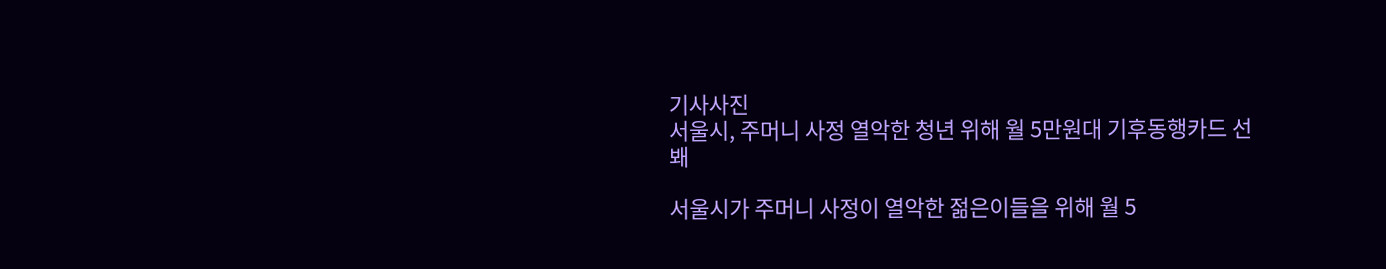기사사진
서울시, 주머니 사정 열악한 청년 위해 월 5만원대 기후동행카드 선봬

서울시가 주머니 사정이 열악한 젊은이들을 위해 월 5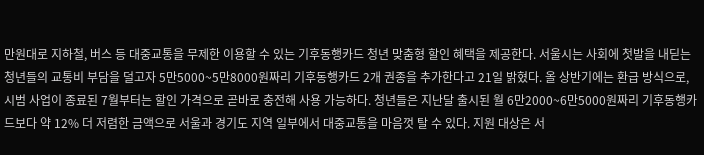만원대로 지하철, 버스 등 대중교통을 무제한 이용할 수 있는 기후동행카드 청년 맞춤형 할인 혜택을 제공한다. 서울시는 사회에 첫발을 내딛는 청년들의 교통비 부담을 덜고자 5만5000~5만8000원짜리 기후동행카드 2개 권종을 추가한다고 21일 밝혔다. 올 상반기에는 환급 방식으로, 시범 사업이 종료된 7월부터는 할인 가격으로 곧바로 충전해 사용 가능하다. 청년들은 지난달 출시된 월 6만2000~6만5000원짜리 기후동행카드보다 약 12% 더 저렴한 금액으로 서울과 경기도 지역 일부에서 대중교통을 마음껏 탈 수 있다. 지원 대상은 서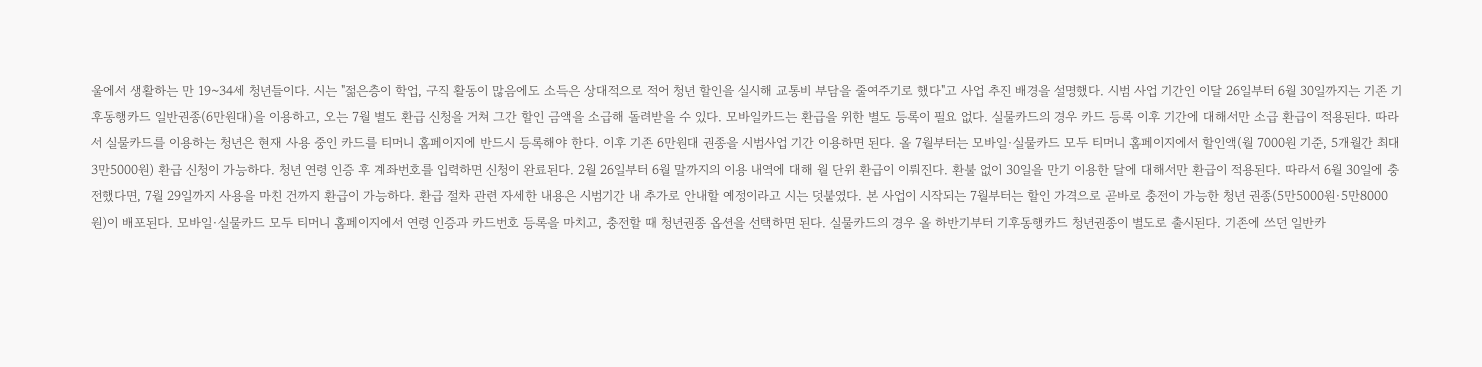울에서 생활하는 만 19~34세 청년들이다. 시는 "젊은층이 학업, 구직 활동이 많음에도 소득은 상대적으로 적어 청년 할인을 실시해 교통비 부담을 줄여주기로 했다"고 사업 추진 배경을 설명했다. 시범 사업 기간인 이달 26일부터 6월 30일까지는 기존 기후동행카드 일반권종(6만원대)을 이용하고, 오는 7월 별도 환급 신청을 거쳐 그간 할인 금액을 소급해 돌려받을 수 있다. 모바일카드는 환급을 위한 별도 등록이 필요 없다. 실물카드의 경우 카드 등록 이후 기간에 대해서만 소급 환급이 적용된다. 따라서 실물카드를 이용하는 청년은 현재 사용 중인 카드를 티머니 홈페이지에 반드시 등록해야 한다. 이후 기존 6만원대 권종을 시범사업 기간 이용하면 된다. 올 7월부터는 모바일·실물카드 모두 티머니 홈페이지에서 할인액(월 7000원 기준, 5개월간 최대 3만5000원) 환급 신청이 가능하다. 청년 연령 인증 후 계좌번호를 입력하면 신청이 완료된다. 2월 26일부터 6월 말까지의 이용 내역에 대해 월 단위 환급이 이뤄진다. 환불 없이 30일을 만기 이용한 달에 대해서만 환급이 적용된다. 따라서 6월 30일에 충전했다면, 7월 29일까지 사용을 마친 건까지 환급이 가능하다. 환급 절차 관련 자세한 내용은 시범기간 내 추가로 안내할 예정이라고 시는 덧붙였다. 본 사업이 시작되는 7월부터는 할인 가격으로 곧바로 충전이 가능한 청년 권종(5만5000원·5만8000원)이 배포된다. 모바일·실물카드 모두 티머니 홈페이지에서 연령 인증과 카드번호 등록을 마치고, 충전할 때 청년권종 옵션을 선택하면 된다. 실물카드의 경우 올 하반기부터 기후동행카드 청년권종이 별도로 출시된다. 기존에 쓰던 일반카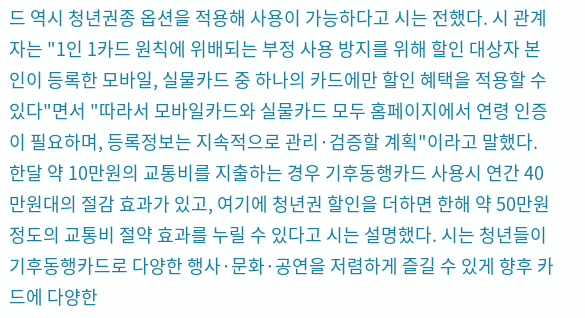드 역시 청년권종 옵션을 적용해 사용이 가능하다고 시는 전했다. 시 관계자는 "1인 1카드 원칙에 위배되는 부정 사용 방지를 위해 할인 대상자 본인이 등록한 모바일, 실물카드 중 하나의 카드에만 할인 혜택을 적용할 수 있다"면서 "따라서 모바일카드와 실물카드 모두 홈페이지에서 연령 인증이 필요하며, 등록정보는 지속적으로 관리·검증할 계획"이라고 말했다. 한달 약 10만원의 교통비를 지출하는 경우 기후동행카드 사용시 연간 40만원대의 절감 효과가 있고, 여기에 청년권 할인을 더하면 한해 약 50만원 정도의 교통비 절약 효과를 누릴 수 있다고 시는 설명했다. 시는 청년들이 기후동행카드로 다양한 행사·문화·공연을 저렴하게 즐길 수 있게 향후 카드에 다양한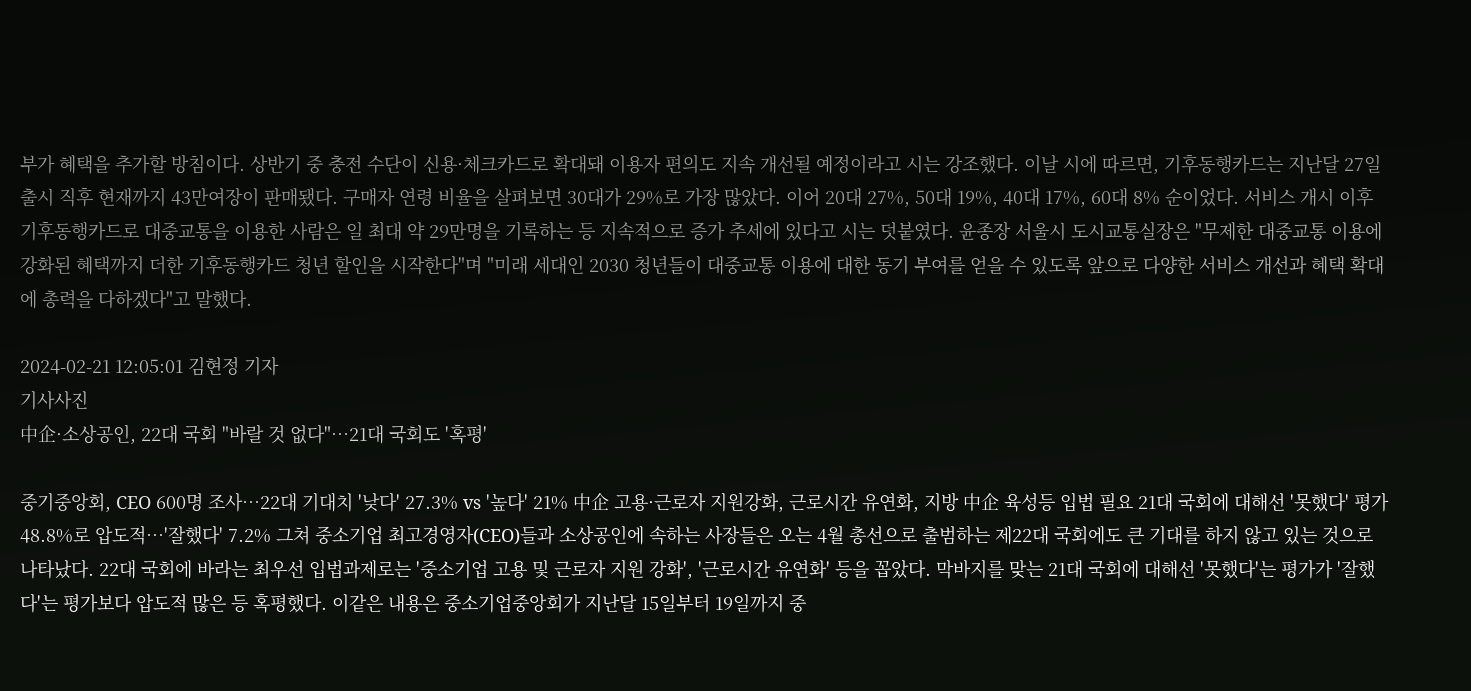부가 혜택을 추가할 방침이다. 상반기 중 충전 수단이 신용·체크카드로 확대돼 이용자 편의도 지속 개선될 예정이라고 시는 강조했다. 이날 시에 따르면, 기후동행카드는 지난달 27일 출시 직후 현재까지 43만여장이 판매됐다. 구매자 연령 비율을 살펴보면 30대가 29%로 가장 많았다. 이어 20대 27%, 50대 19%, 40대 17%, 60대 8% 순이었다. 서비스 개시 이후 기후동행카드로 대중교통을 이용한 사람은 일 최대 약 29만명을 기록하는 등 지속적으로 증가 추세에 있다고 시는 덧붙였다. 윤종장 서울시 도시교통실장은 "무제한 대중교통 이용에 강화된 혜택까지 더한 기후동행카드 청년 할인을 시작한다"며 "미래 세대인 2030 청년들이 대중교통 이용에 대한 동기 부여를 얻을 수 있도록 앞으로 다양한 서비스 개선과 혜택 확대에 총력을 다하겠다"고 말했다.

2024-02-21 12:05:01 김현정 기자
기사사진
中企·소상공인, 22대 국회 "바랄 것 없다"…21대 국회도 '혹평'

중기중앙회, CEO 600명 조사…22대 기대치 '낮다' 27.3% vs '높다' 21% 中企 고용·근로자 지원강화, 근로시간 유연화, 지방 中企 육성등 입법 필요 21대 국회에 대해선 '못했다' 평가 48.8%로 압도적…'잘했다' 7.2% 그쳐 중소기업 최고경영자(CEO)들과 소상공인에 속하는 사장들은 오는 4월 총선으로 출범하는 제22대 국회에도 큰 기대를 하지 않고 있는 것으로 나타났다. 22대 국회에 바라는 최우선 입법과제로는 '중소기업 고용 및 근로자 지원 강화', '근로시간 유연화' 등을 꼽았다. 막바지를 맞는 21대 국회에 대해선 '못했다'는 평가가 '잘했다'는 평가보다 압도적 많은 등 혹평했다. 이같은 내용은 중소기업중앙회가 지난달 15일부터 19일까지 중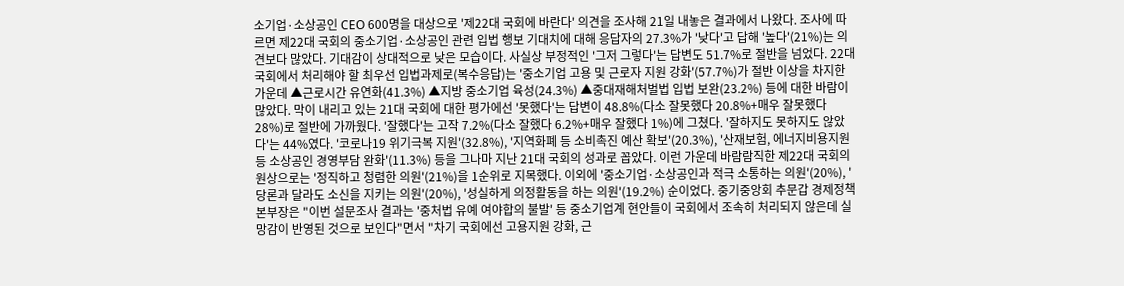소기업·소상공인 CEO 600명을 대상으로 '제22대 국회에 바란다' 의견을 조사해 21일 내놓은 결과에서 나왔다. 조사에 따르면 제22대 국회의 중소기업·소상공인 관련 입법 행보 기대치에 대해 응답자의 27.3%가 '낮다'고 답해 '높다'(21%)는 의견보다 많았다. 기대감이 상대적으로 낮은 모습이다. 사실상 부정적인 '그저 그렇다'는 답변도 51.7%로 절반을 넘었다. 22대 국회에서 처리해야 할 최우선 입법과제로(복수응답)는 '중소기업 고용 및 근로자 지원 강화'(57.7%)가 절반 이상을 차지한 가운데 ▲근로시간 유연화(41.3%) ▲지방 중소기업 육성(24.3%) ▲중대재해처벌법 입법 보완(23.2%) 등에 대한 바람이 많았다. 막이 내리고 있는 21대 국회에 대한 평가에선 '못했다'는 답변이 48.8%(다소 잘못했다 20.8%+매우 잘못했다 28%)로 절반에 가까웠다. '잘했다'는 고작 7.2%(다소 잘했다 6.2%+매우 잘했다 1%)에 그쳤다. '잘하지도 못하지도 않았다'는 44%였다. '코로나19 위기극복 지원'(32.8%), '지역화폐 등 소비촉진 예산 확보'(20.3%), '산재보험, 에너지비용지원 등 소상공인 경영부담 완화'(11.3%) 등을 그나마 지난 21대 국회의 성과로 꼽았다. 이런 가운데 바람람직한 제22대 국회의원상으로는 '정직하고 청렴한 의원'(21%)을 1순위로 지목했다. 이외에 '중소기업·소상공인과 적극 소통하는 의원'(20%), '당론과 달라도 소신을 지키는 의원'(20%), '성실하게 의정활동을 하는 의원'(19.2%) 순이었다. 중기중앙회 추문갑 경제정책본부장은 "이번 설문조사 결과는 '중처법 유예 여야합의 불발' 등 중소기업계 현안들이 국회에서 조속히 처리되지 않은데 실망감이 반영된 것으로 보인다"면서 "차기 국회에선 고용지원 강화, 근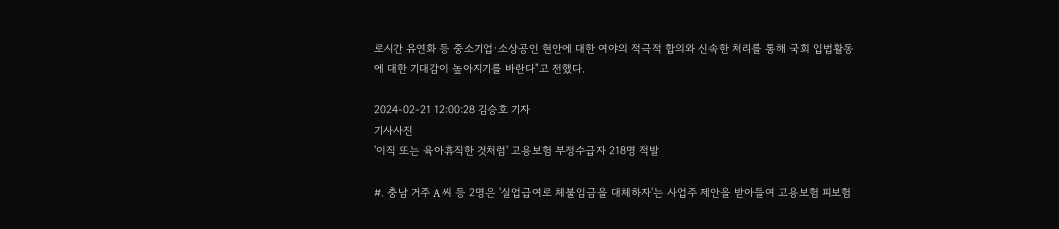로시간 유연화 등 중소기업·소상공인 현안에 대한 여야의 적극적 합의와 신속한 처리를 통해 국회 입법활동에 대한 기대감이 높아지기를 바란다"고 전했다.

2024-02-21 12:00:28 김승호 기자
기사사진
'이직 또는 육아휴직한 것처럼' 고용보험 부정수급자 218명 적발

#. 충남 거주 A 씨 등 2명은 '실업급여로 체불임금을 대체하자'는 사업주 제안을 받아들여 고용보험 피보험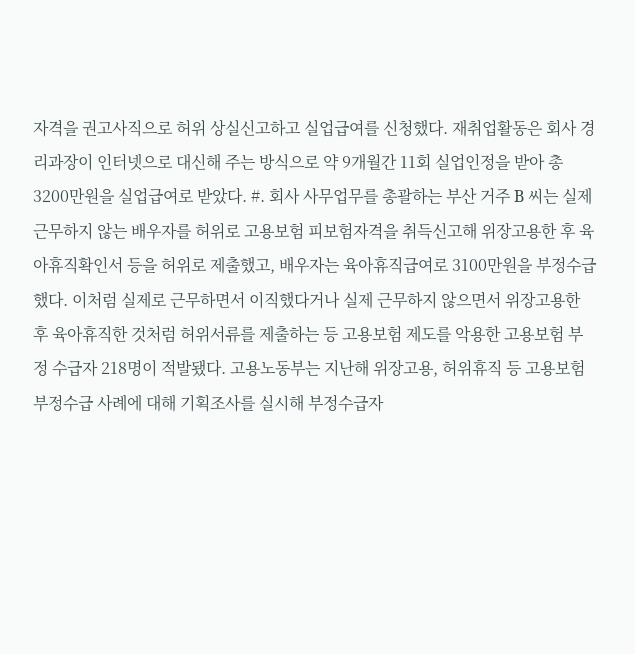자격을 권고사직으로 허위 상실신고하고 실업급여를 신청했다. 재취업활동은 회사 경리과장이 인터넷으로 대신해 주는 방식으로 약 9개월간 11회 실업인정을 받아 총 3200만원을 실업급여로 받았다. #. 회사 사무업무를 총괄하는 부산 거주 B 씨는 실제 근무하지 않는 배우자를 허위로 고용보험 피보험자격을 취득신고해 위장고용한 후 육아휴직확인서 등을 허위로 제출했고, 배우자는 육아휴직급여로 3100만원을 부정수급했다. 이처럼 실제로 근무하면서 이직했다거나 실제 근무하지 않으면서 위장고용한 후 육아휴직한 것처럼 허위서류를 제출하는 등 고용보험 제도를 악용한 고용보험 부정 수급자 218명이 적발됐다. 고용노동부는 지난해 위장고용, 허위휴직 등 고용보험 부정수급 사례에 대해 기획조사를 실시해 부정수급자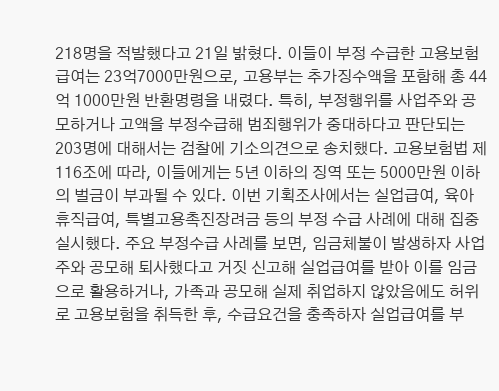218명을 적발했다고 21일 밝혔다. 이들이 부정 수급한 고용보험 급여는 23억7000만원으로, 고용부는 추가징수액을 포함해 총 44억 1000만원 반환명령을 내렸다. 특히, 부정행위를 사업주와 공모하거나 고액을 부정수급해 범죄행위가 중대하다고 판단되는 203명에 대해서는 검찰에 기소의견으로 송치했다. 고용보험법 제116조에 따라, 이들에게는 5년 이하의 징역 또는 5000만원 이하의 벌금이 부과될 수 있다. 이번 기획조사에서는 실업급여, 육아휴직급여, 특별고용촉진장려금 등의 부정 수급 사례에 대해 집중 실시했다. 주요 부정수급 사례를 보면, 임금체불이 발생하자 사업주와 공모해 퇴사했다고 거짓 신고해 실업급여를 받아 이를 임금으로 활용하거나, 가족과 공모해 실제 취업하지 않았음에도 허위로 고용보험을 취득한 후, 수급요건을 충족하자 실업급여를 부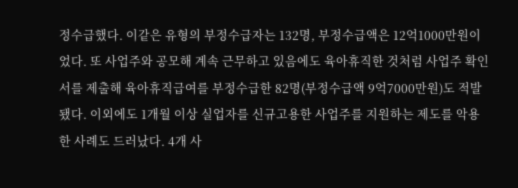정수급했다. 이같은 유형의 부정수급자는 132명, 부정수급액은 12억1000만원이었다. 또 사업주와 공모해 계속 근무하고 있음에도 육아휴직한 것처럼 사업주 확인서를 제출해 육아휴직급여를 부정수급한 82명(부정수급액 9억7000만원)도 적발됐다. 이외에도 1개월 이상 실업자를 신규고용한 사업주를 지원하는 제도를 악용한 사례도 드러났다. 4개 사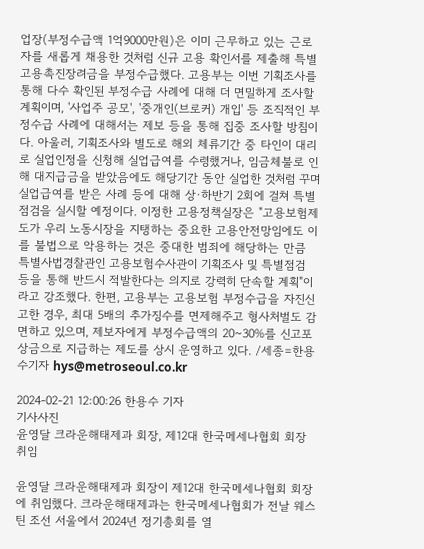업장(부정수급액 1억9000만원)은 이미 근무하고 있는 근로자를 새롭게 채용한 것처럼 신규 고용 확인서를 제출해 특별고용촉진장려금을 부정수급했다. 고용부는 이번 기획조사를 통해 다수 확인된 부정수급 사례에 대해 더 면밀하게 조사할 계획이며, '사업주 공모', '중개인(브로커) 개입' 등 조직적인 부정수급 사례에 대해서는 제보 등을 통해 집중 조사할 방침이다. 아울러, 기획조사와 별도로 해외 체류기간 중 타인이 대리로 실업인정을 신청해 실업급여를 수령했거나, 임금체불로 인해 대지급금을 받았음에도 해당기간 동안 실업한 것처럼 꾸며 실업급여를 받은 사례 등에 대해 상·하반기 2회에 걸쳐 특별점검을 실시할 예정이다. 이정한 고용정책실장은 "고용보험제도가 우리 노동시장을 지탱하는 중요한 고용안전망임에도 이를 불법으로 악용하는 것은 중대한 범죄에 해당하는 만큼 특별사법경찰관인 고용보험수사관이 기획조사 및 특별점검 등을 통해 반드시 적발한다는 의지로 강력히 단속할 계획"이라고 강조했다. 한편, 고용부는 고용보험 부정수급을 자진신고한 경우, 최대 5배의 추가징수를 면제해주고 형사처벌도 감면하고 있으며, 제보자에게 부정수급액의 20~30%를 신고포상금으로 지급하는 제도를 상시 운영하고 있다. /세종=한용수기자 hys@metroseoul.co.kr

2024-02-21 12:00:26 한용수 기자
기사사진
윤영달 크라운해태제과 회장, 제12대 한국메세나협회 회장 취임

윤영달 크라운해태제과 회장이 제12대 한국메세나협회 회장에 취임했다. 크라운해태제과는 한국메세나협회가 전날 웨스틴 조선 서울에서 2024년 정기총회를 열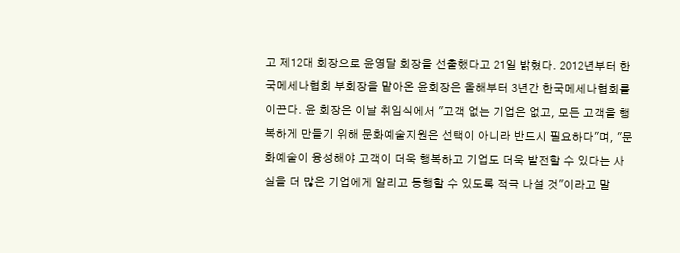고 제12대 회장으로 윤영달 회장을 선출했다고 21일 밝혔다. 2012년부터 한국메세나협회 부회장을 맡아온 윤회장은 올해부터 3년간 한국메세나협회를 이끈다. 윤 회장은 이날 취임식에서 "고객 없는 기업은 없고, 모든 고객을 행복하게 만들기 위해 문화예술지원은 선택이 아니라 반드시 필요하다"며, "문화예술이 융성해야 고객이 더욱 행복하고 기업도 더욱 발전할 수 있다는 사실을 더 많은 기업에게 알리고 동행할 수 있도록 적극 나설 것"이라고 말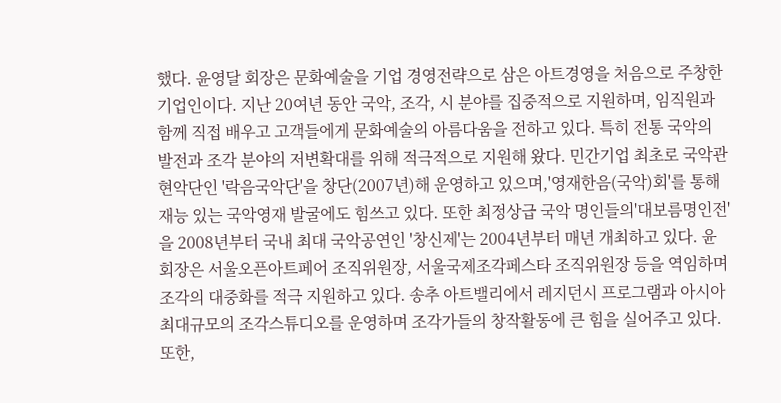했다. 윤영달 회장은 문화예술을 기업 경영전략으로 삼은 아트경영을 처음으로 주창한 기업인이다. 지난 20여년 동안 국악, 조각, 시 분야를 집중적으로 지원하며, 임직원과 함께 직접 배우고 고객들에게 문화예술의 아름다움을 전하고 있다. 특히 전통 국악의 발전과 조각 분야의 저변확대를 위해 적극적으로 지원해 왔다. 민간기업 최초로 국악관현악단인 '락음국악단'을 창단(2007년)해 운영하고 있으며,'영재한음(국악)회'를 통해 재능 있는 국악영재 발굴에도 힘쓰고 있다. 또한 최정상급 국악 명인들의'대보름명인전'을 2008년부터 국내 최대 국악공연인 '창신제'는 2004년부터 매년 개최하고 있다. 윤 회장은 서울오픈아트페어 조직위원장, 서울국제조각페스타 조직위원장 등을 역임하며 조각의 대중화를 적극 지원하고 있다. 송추 아트밸리에서 레지던시 프로그램과 아시아 최대규모의 조각스튜디오를 운영하며 조각가들의 창작활동에 큰 힘을 실어주고 있다. 또한,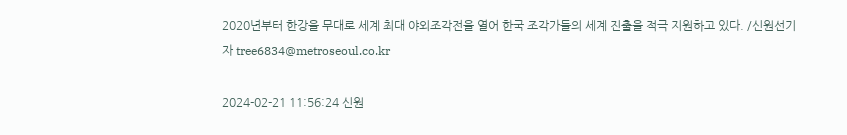2020년부터 한강을 무대로 세계 최대 야외조각전을 열어 한국 조각가들의 세계 진출을 적극 지원하고 있다. /신원선기자 tree6834@metroseoul.co.kr

2024-02-21 11:56:24 신원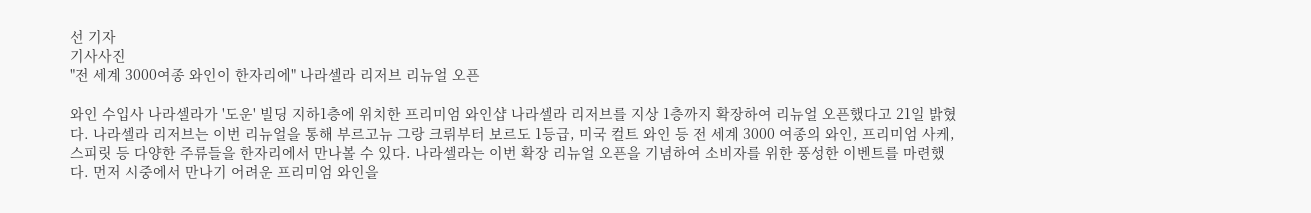선 기자
기사사진
"전 세계 3000여종 와인이 한자리에" 나라셀라 리저브 리뉴얼 오픈

와인 수입사 나라셀라가 '도운' 빌딩 지하1층에 위치한 프리미엄 와인샵 나라셀라 리저브를 지상 1층까지 확장하여 리뉴얼 오픈했다고 21일 밝혔다. 나라셀라 리저브는 이번 리뉴얼을 통해 부르고뉴 그랑 크뤼부터 보르도 1등급, 미국 컬트 와인 등 전 세계 3000 여종의 와인, 프리미엄 사케, 스피릿 등 다양한 주류들을 한자리에서 만나볼 수 있다. 나라셀라는 이번 확장 리뉴얼 오픈을 기념하여 소비자를 위한 풍성한 이벤트를 마련했다. 먼저 시중에서 만나기 어려운 프리미엄 와인을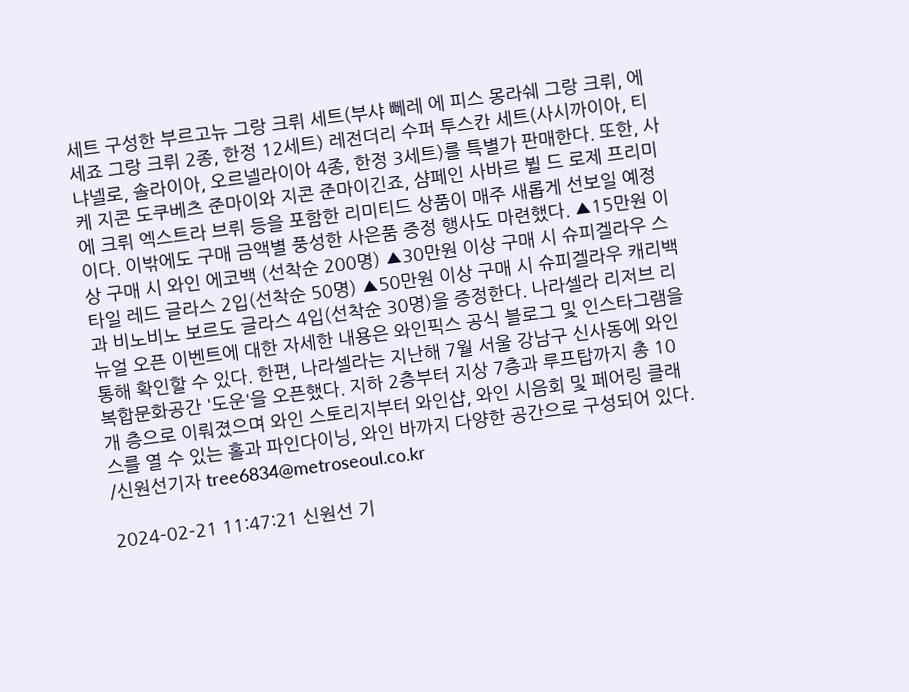세트 구성한 부르고뉴 그랑 크뤼 세트(부샤 뻬레 에 피스 몽라쉐 그랑 크뤼, 에세죠 그랑 크뤼 2종, 한정 12세트) 레전더리 수퍼 투스칸 세트(사시까이아, 티냐넬로, 솔라이아, 오르넬라이아 4종, 한정 3세트)를 특별가 판매한다. 또한, 사케 지콘 도쿠베츠 준마이와 지콘 준마이긴죠, 샴페인 사바르 뷜 드 로제 프리미에 크뤼 엑스트라 브뤼 등을 포함한 리미티드 상품이 매주 새롭게 선보일 예정이다. 이밖에도 구매 금액별 풍성한 사은품 증정 행사도 마련했다. ▲15만원 이상 구매 시 와인 에코백 (선착순 200명) ▲30만원 이상 구매 시 슈피겔라우 스타일 레드 글라스 2입(선착순 50명) ▲50만원 이상 구매 시 슈피겔라우 캐리백과 비노비노 보르도 글라스 4입(선착순 30명)을 증정한다. 나라셀라 리저브 리뉴얼 오픈 이벤트에 대한 자세한 내용은 와인픽스 공식 블로그 및 인스타그램을 통해 확인할 수 있다. 한편, 나라셀라는 지난해 7월 서울 강남구 신사동에 와인 복합문화공간 '도운'을 오픈했다. 지하 2층부터 지상 7층과 루프탑까지 총 10개 층으로 이뤄졌으며 와인 스토리지부터 와인샵, 와인 시음회 및 페어링 클래스를 열 수 있는 홀과 파인다이닝, 와인 바까지 다양한 공간으로 구성되어 있다. /신원선기자 tree6834@metroseoul.co.kr

2024-02-21 11:47:21 신원선 기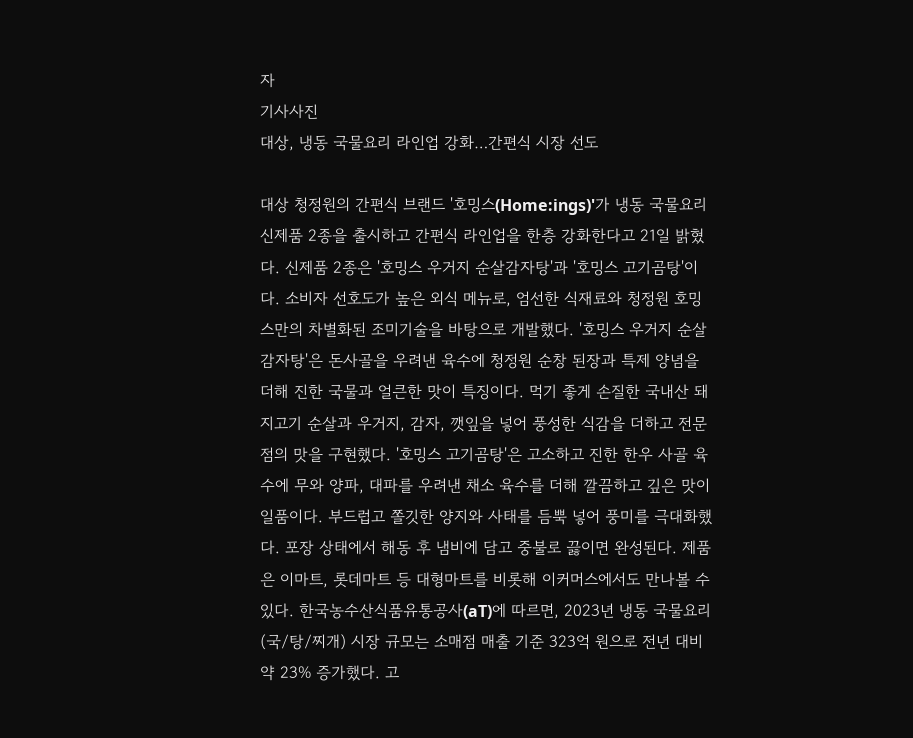자
기사사진
대상, 냉동 국물요리 라인업 강화…간편식 시장 선도

대상 청정원의 간편식 브랜드 '호밍스(Home:ings)'가 냉동 국물요리 신제품 2종을 출시하고 간편식 라인업을 한층 강화한다고 21일 밝혔다. 신제품 2종은 '호밍스 우거지 순살감자탕'과 '호밍스 고기곰탕'이다. 소비자 선호도가 높은 외식 메뉴로, 엄선한 식재료와 청정원 호밍스만의 차별화된 조미기술을 바탕으로 개발했다. '호밍스 우거지 순살감자탕'은 돈사골을 우려낸 육수에 청정원 순창 된장과 특제 양념을 더해 진한 국물과 얼큰한 맛이 특징이다. 먹기 좋게 손질한 국내산 돼지고기 순살과 우거지, 감자, 깻잎을 넣어 풍성한 식감을 더하고 전문점의 맛을 구현했다. '호밍스 고기곰탕'은 고소하고 진한 한우 사골 육수에 무와 양파, 대파를 우려낸 채소 육수를 더해 깔끔하고 깊은 맛이 일품이다. 부드럽고 쫄깃한 양지와 사태를 듬뿍 넣어 풍미를 극대화했다. 포장 상태에서 해동 후 냄비에 담고 중불로 끓이면 완성된다. 제품은 이마트, 롯데마트 등 대형마트를 비롯해 이커머스에서도 만나볼 수 있다. 한국농수산식품유통공사(aT)에 따르면, 2023년 냉동 국물요리(국/탕/찌개) 시장 규모는 소매점 매출 기준 323억 원으로 전년 대비 약 23% 증가했다. 고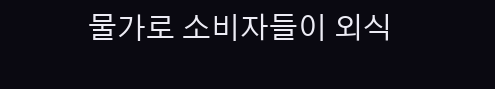물가로 소비자들이 외식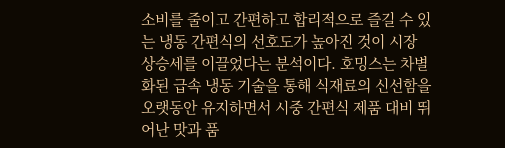소비를 줄이고 간편하고 합리적으로 즐길 수 있는 냉동 간편식의 선호도가 높아진 것이 시장 상승세를 이끌었다는 분석이다. 호밍스는 차별화된 급속 냉동 기술을 통해 식재료의 신선함을 오랫동안 유지하면서 시중 간편식 제품 대비 뛰어난 맛과 품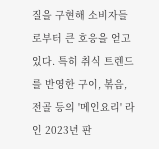질을 구현해 소비자들로부터 큰 호응을 얻고 있다. 특히 취식 트렌드를 반영한 구이, 볶음, 전골 등의 '메인요리' 라인 2023년 판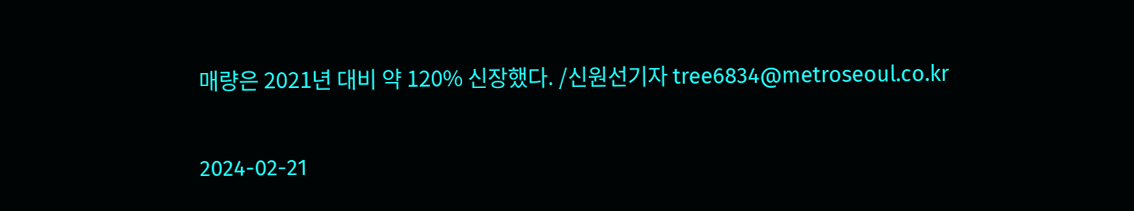매량은 2021년 대비 약 120% 신장했다. /신원선기자 tree6834@metroseoul.co.kr

2024-02-21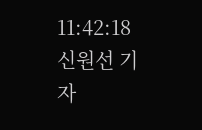11:42:18 신원선 기자